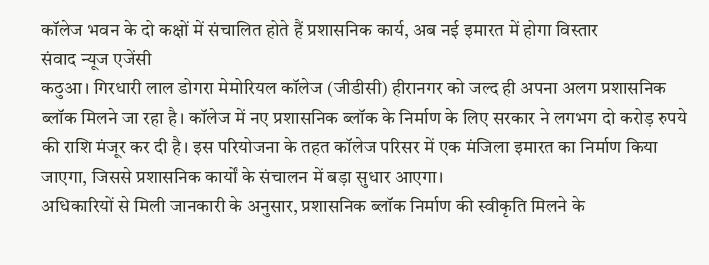कॉलेज भवन के दो कक्षों में संचालित होते हैं प्रशासनिक कार्य, अब नई इमारत में होगा विस्तार
संवाद न्यूज एजेंसी
कठुआ। गिरधारी लाल डोगरा मेमोरियल कॉलेज (जीडीसी) हीरानगर को जल्द ही अपना अलग प्रशासनिक ब्लॉक मिलने जा रहा है। कॉलेज में नए प्रशासनिक ब्लॉक के निर्माण के लिए सरकार ने लगभग दो करोड़ रुपये की राशि मंजूर कर दी है। इस परियोजना के तहत कॉलेज परिसर में एक मंजिला इमारत का निर्माण किया जाएगा, जिससे प्रशासनिक कार्यों के संचालन में बड़ा सुधार आएगा।
अधिकारियों से मिली जानकारी के अनुसार, प्रशासनिक ब्लॉक निर्माण की स्वीकृति मिलने के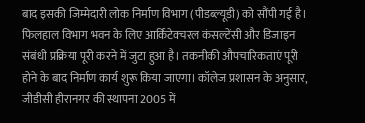बाद इसकी जिम्मेदारी लोक निर्माण विभाग (पीडब्ल्यूडी) को सौंपी गई है। फिलहाल विभाग भवन के लिए आर्किटेक्चरल कंसल्टेंसी और डिजाइन संबंधी प्रक्रिया पूरी करने में जुटा हुआ है। तकनीकी औपचारिकताएं पूरी होने के बाद निर्माण कार्य शुरू किया जाएगा। कॉलेज प्रशासन के अनुसार, जीडीसी हीरानगर की स्थापना 2005 में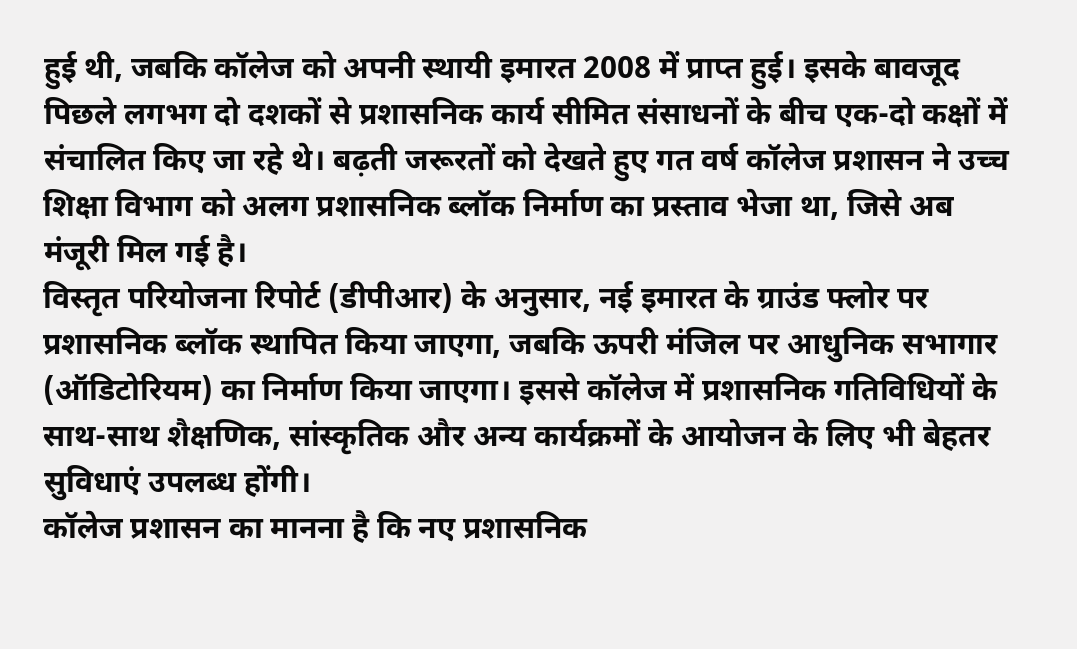हुई थी, जबकि कॉलेज को अपनी स्थायी इमारत 2008 में प्राप्त हुई। इसके बावजूद पिछले लगभग दो दशकों से प्रशासनिक कार्य सीमित संसाधनों के बीच एक-दो कक्षों में संचालित किए जा रहे थे। बढ़ती जरूरतों को देखते हुए गत वर्ष कॉलेज प्रशासन ने उच्च शिक्षा विभाग को अलग प्रशासनिक ब्लॉक निर्माण का प्रस्ताव भेजा था, जिसे अब मंजूरी मिल गई है।
विस्तृत परियोजना रिपोर्ट (डीपीआर) के अनुसार, नई इमारत के ग्राउंड फ्लोर पर प्रशासनिक ब्लॉक स्थापित किया जाएगा, जबकि ऊपरी मंजिल पर आधुनिक सभागार (ऑडिटोरियम) का निर्माण किया जाएगा। इससे कॉलेज में प्रशासनिक गतिविधियों के साथ-साथ शैक्षणिक, सांस्कृतिक और अन्य कार्यक्रमों के आयोजन के लिए भी बेहतर सुविधाएं उपलब्ध होंगी।
कॉलेज प्रशासन का मानना है कि नए प्रशासनिक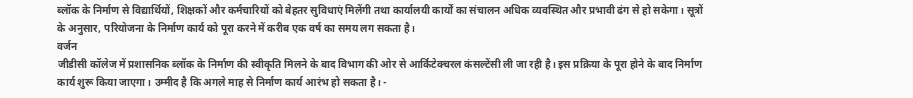ब्लॉक के निर्माण से विद्यार्थियों, शिक्षकों और कर्मचारियों को बेहतर सुविधाएं मिलेंगी तथा कार्यालयी कार्यों का संचालन अधिक व्यवस्थित और प्रभावी ढंग से हो सकेगा। सूत्रों के अनुसार, परियोजना के निर्माण कार्य को पूरा करने में करीब एक वर्ष का समय लग सकता है।
वर्जन
जीडीसी कॉलेज में प्रशासनिक ब्लॉक के निर्माण की स्वीकृति मिलने के बाद विभाग की ओर से आर्किटेक्चरल कंसल्टेंसी ली जा रही है। इस प्रक्रिया के पूरा होने के बाद निर्माण कार्य शुरू किया जाएगा। उम्मीद है कि अगले माह से निर्माण कार्य आरंभ हो सकता है। -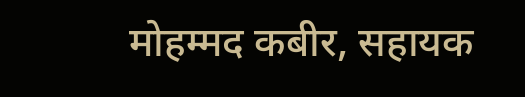मोहम्मद कबीर, सहायक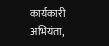कार्यकारी अभियंता,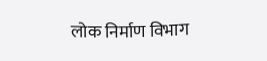लोक निर्माण विभाग